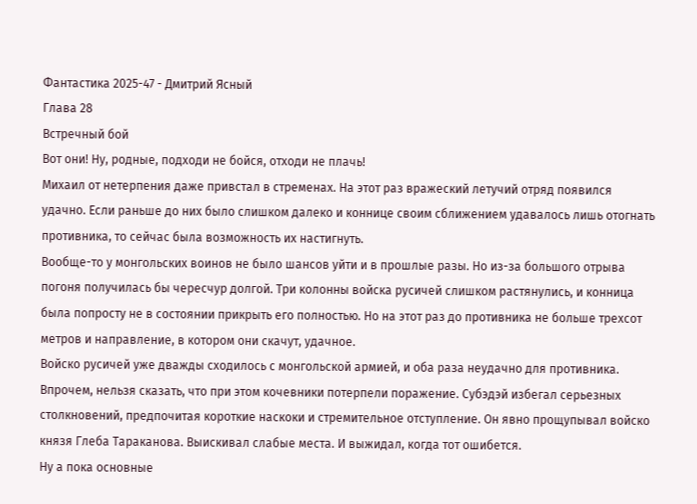Фантастика 2025-47 - Дмитрий Ясный
Глава 28
Встречный бой
Вот они! Ну, родные, подходи не бойся, отходи не плачь!
Михаил от нетерпения даже привстал в стременах. На этот раз вражеский летучий отряд появился удачно. Если раньше до них было слишком далеко и коннице своим сближением удавалось лишь отогнать противника, то сейчас была возможность их настигнуть.
Вообще-то у монгольских воинов не было шансов уйти и в прошлые разы. Но из-за большого отрыва погоня получилась бы чересчур долгой. Три колонны войска русичей слишком растянулись, и конница была попросту не в состоянии прикрыть его полностью. Но на этот раз до противника не больше трехсот метров и направление, в котором они скачут, удачное.
Войско русичей уже дважды сходилось с монгольской армией, и оба раза неудачно для противника. Впрочем, нельзя сказать, что при этом кочевники потерпели поражение. Субэдэй избегал серьезных столкновений, предпочитая короткие наскоки и стремительное отступление. Он явно прощупывал войско князя Глеба Тараканова. Выискивал слабые места. И выжидал, когда тот ошибется.
Ну а пока основные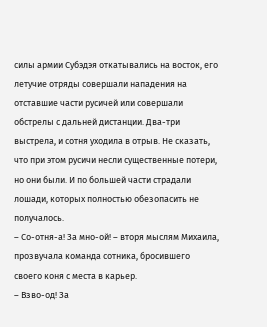силы армии Субэдэя откатывались на восток, его летучие отряды совершали нападения на отставшие части русичей или совершали обстрелы с дальней дистанции. Два-три выстрела, и сотня уходила в отрыв. Не сказать, что при этом русичи несли существенные потери, но они были. И по большей части страдали лошади, которых полностью обезопасить не получалось.
– Со-отня-а! За мно-ой! – вторя мыслям Михаила, прозвучала команда сотника, бросившего своего коня с места в карьер.
– Взво-од! За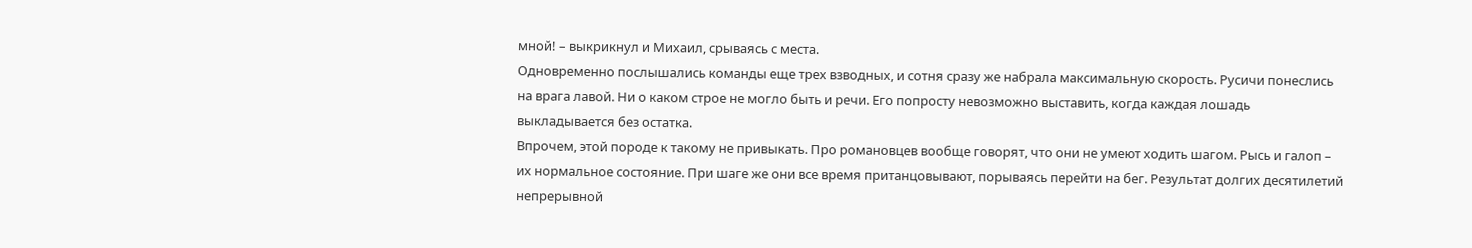мной! – выкрикнул и Михаил, срываясь с места.
Одновременно послышались команды еще трех взводных, и сотня сразу же набрала максимальную скорость. Русичи понеслись на врага лавой. Ни о каком строе не могло быть и речи. Его попросту невозможно выставить, когда каждая лошадь выкладывается без остатка.
Впрочем, этой породе к такому не привыкать. Про романовцев вообще говорят, что они не умеют ходить шагом. Рысь и галоп – их нормальное состояние. При шаге же они все время пританцовывают, порываясь перейти на бег. Результат долгих десятилетий непрерывной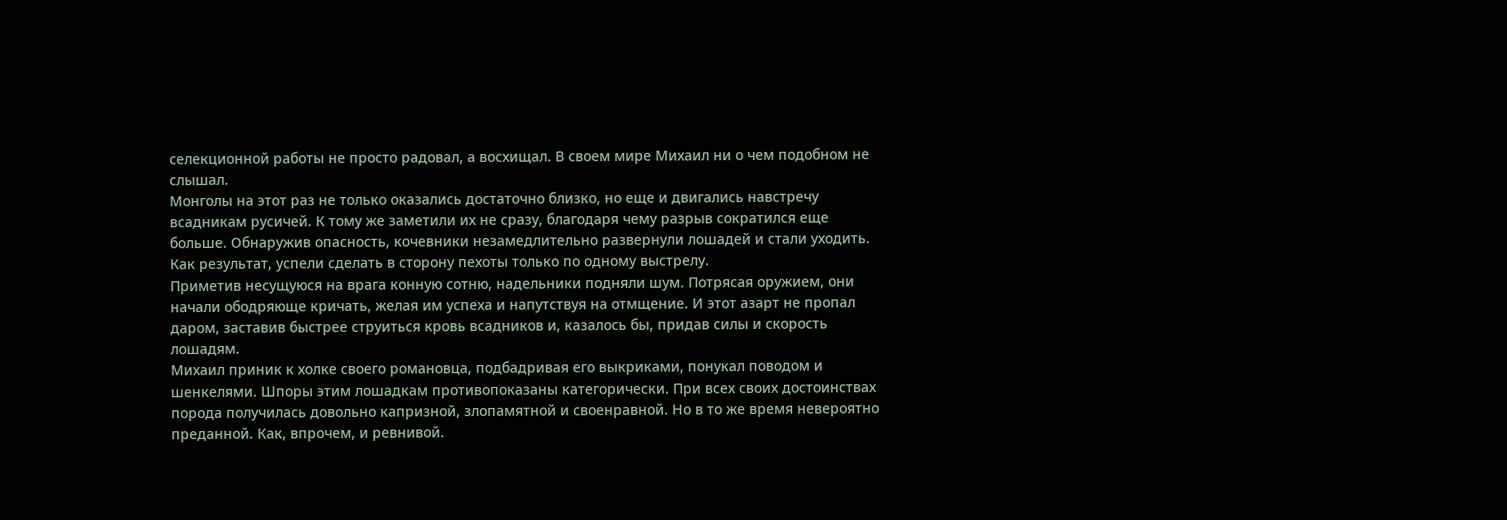селекционной работы не просто радовал, а восхищал. В своем мире Михаил ни о чем подобном не слышал.
Монголы на этот раз не только оказались достаточно близко, но еще и двигались навстречу всадникам русичей. К тому же заметили их не сразу, благодаря чему разрыв сократился еще больше. Обнаружив опасность, кочевники незамедлительно развернули лошадей и стали уходить. Как результат, успели сделать в сторону пехоты только по одному выстрелу.
Приметив несущуюся на врага конную сотню, надельники подняли шум. Потрясая оружием, они начали ободряюще кричать, желая им успеха и напутствуя на отмщение. И этот азарт не пропал даром, заставив быстрее струиться кровь всадников и, казалось бы, придав силы и скорость лошадям.
Михаил приник к холке своего романовца, подбадривая его выкриками, понукал поводом и шенкелями. Шпоры этим лошадкам противопоказаны категорически. При всех своих достоинствах порода получилась довольно капризной, злопамятной и своенравной. Но в то же время невероятно преданной. Как, впрочем, и ревнивой.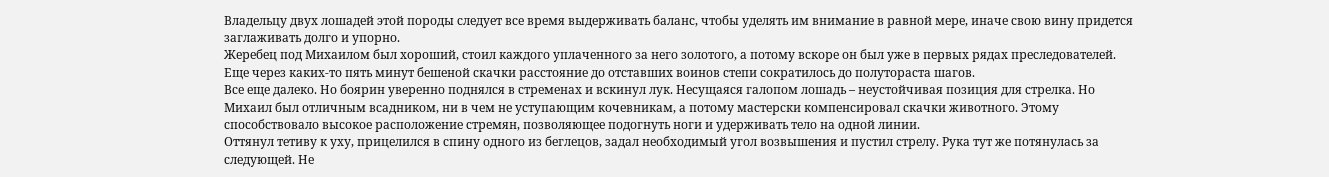Владельцу двух лошадей этой породы следует все время выдерживать баланс, чтобы уделять им внимание в равной мере, иначе свою вину придется заглаживать долго и упорно.
Жеребец под Михаилом был хороший, стоил каждого уплаченного за него золотого, а потому вскоре он был уже в первых рядах преследователей. Еще через каких-то пять минут бешеной скачки расстояние до отставших воинов степи сократилось до полутораста шагов.
Все еще далеко. Но боярин уверенно поднялся в стременах и вскинул лук. Несущаяся галопом лошадь – неустойчивая позиция для стрелка. Но Михаил был отличным всадником, ни в чем не уступающим кочевникам, а потому мастерски компенсировал скачки животного. Этому способствовало высокое расположение стремян, позволяющее подогнуть ноги и удерживать тело на одной линии.
Оттянул тетиву к уху, прицелился в спину одного из беглецов, задал необходимый угол возвышения и пустил стрелу. Рука тут же потянулась за следующей. Не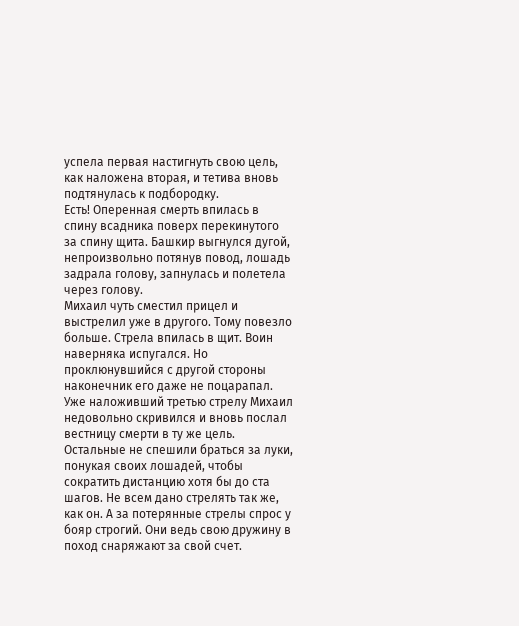успела первая настигнуть свою цель, как наложена вторая, и тетива вновь подтянулась к подбородку.
Есть! Оперенная смерть впилась в спину всадника поверх перекинутого за спину щита. Башкир выгнулся дугой, непроизвольно потянув повод, лошадь задрала голову, запнулась и полетела через голову.
Михаил чуть сместил прицел и выстрелил уже в другого. Тому повезло больше. Стрела впилась в щит. Воин наверняка испугался. Но проклюнувшийся с другой стороны наконечник его даже не поцарапал. Уже наложивший третью стрелу Михаил недовольно скривился и вновь послал вестницу смерти в ту же цель.
Остальные не спешили браться за луки, понукая своих лошадей, чтобы сократить дистанцию хотя бы до ста шагов. Не всем дано стрелять так же, как он. А за потерянные стрелы спрос у бояр строгий. Они ведь свою дружину в поход снаряжают за свой счет.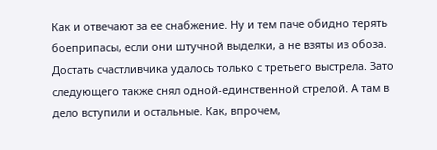Как и отвечают за ее снабжение. Ну и тем паче обидно терять боеприпасы, если они штучной выделки, а не взяты из обоза.
Достать счастливчика удалось только с третьего выстрела. Зато следующего также снял одной-единственной стрелой. А там в дело вступили и остальные. Как, впрочем,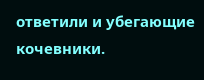ответили и убегающие кочевники.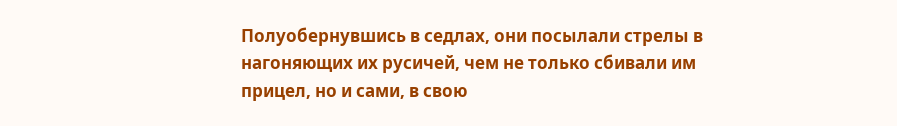Полуобернувшись в седлах, они посылали стрелы в нагоняющих их русичей, чем не только сбивали им прицел, но и сами, в свою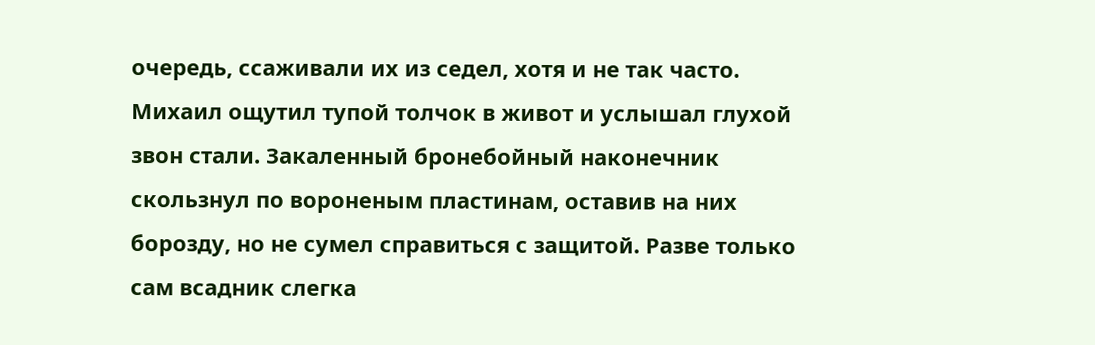очередь, ссаживали их из седел, хотя и не так часто.
Михаил ощутил тупой толчок в живот и услышал глухой звон стали. Закаленный бронебойный наконечник скользнул по вороненым пластинам, оставив на них борозду, но не сумел справиться с защитой. Разве только сам всадник слегка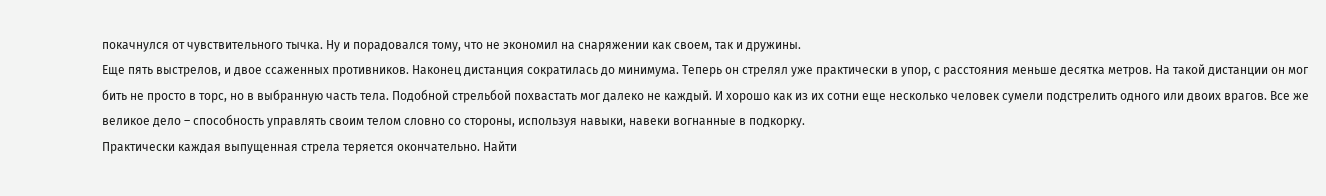покачнулся от чувствительного тычка. Ну и порадовался тому, что не экономил на снаряжении как своем, так и дружины.
Еще пять выстрелов, и двое ссаженных противников. Наконец дистанция сократилась до минимума. Теперь он стрелял уже практически в упор, с расстояния меньше десятка метров. На такой дистанции он мог бить не просто в торс, но в выбранную часть тела. Подобной стрельбой похвастать мог далеко не каждый. И хорошо как из их сотни еще несколько человек сумели подстрелить одного или двоих врагов. Все же великое дело – способность управлять своим телом словно со стороны, используя навыки, навеки вогнанные в подкорку.
Практически каждая выпущенная стрела теряется окончательно. Найти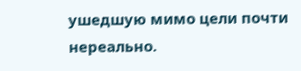ушедшую мимо цели почти нереально.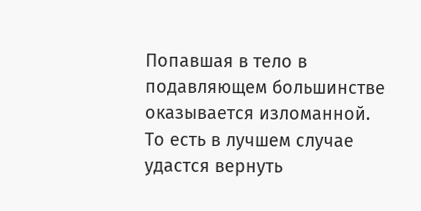Попавшая в тело в подавляющем большинстве оказывается изломанной. То есть в лучшем случае удастся вернуть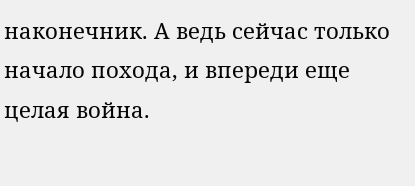наконечник. А ведь сейчас только начало похода, и впереди еще целая война.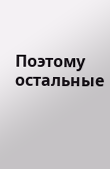Поэтому остальные